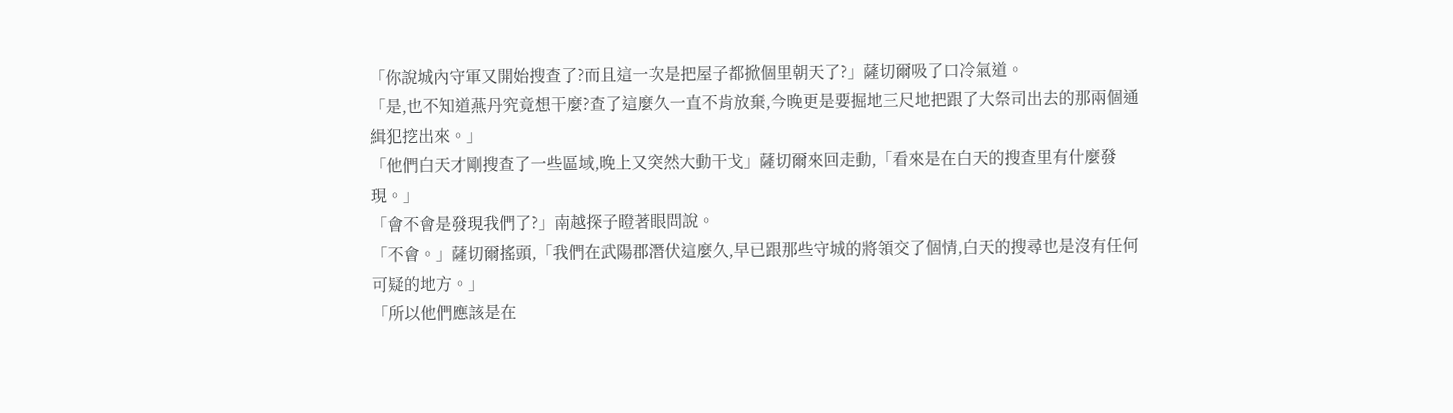「你說城內守軍又開始搜查了?而且這一次是把屋子都掀個里朝天了?」薩切爾吸了口冷氣道。
「是,也不知道燕丹究竟想干麼?查了這麼久一直不肯放棄,今晚更是要掘地三尺地把跟了大祭司出去的那兩個通緝犯挖出來。」
「他們白天才剛搜查了一些區域,晚上又突然大動干戈」薩切爾來回走動,「看來是在白天的搜查里有什麼發現。」
「會不會是發現我們了?」南越探子瞪著眼問說。
「不會。」薩切爾搖頭,「我們在武陽郡潛伏這麼久,早已跟那些守城的將領交了個情,白天的搜尋也是沒有任何可疑的地方。」
「所以他們應該是在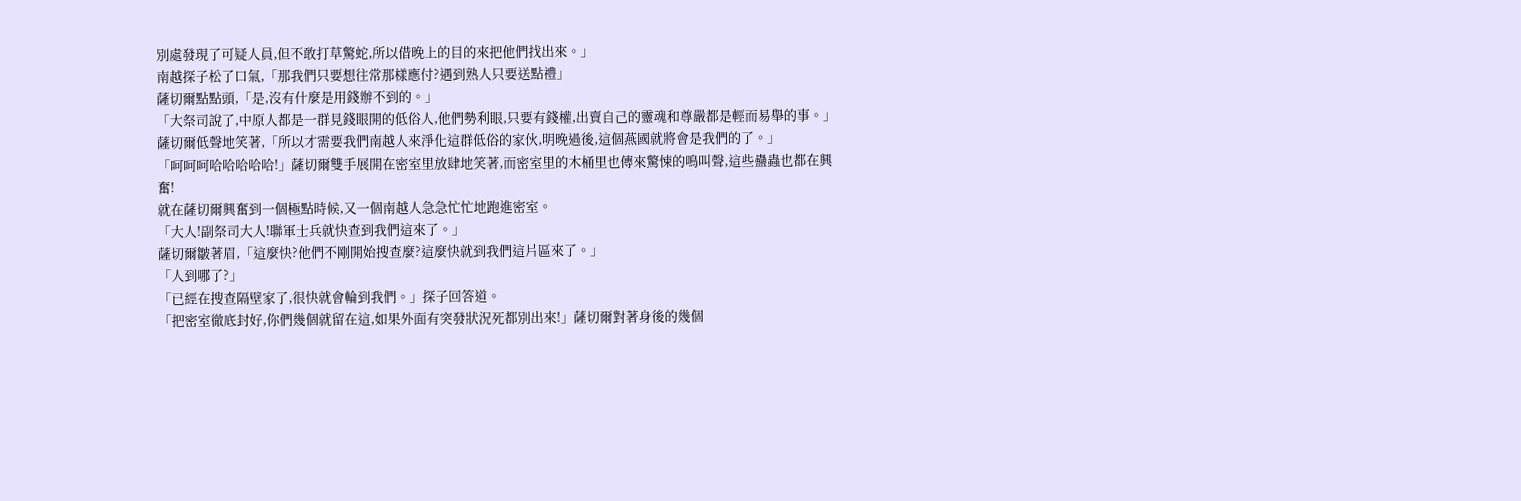別處發現了可疑人員,但不敢打草驚蛇,所以借晚上的目的來把他們找出來。」
南越探子松了口氣,「那我們只要想往常那樣應付?遇到熟人只要送點禮」
薩切爾點點頭,「是,沒有什麼是用錢辦不到的。」
「大祭司說了,中原人都是一群見錢眼開的低俗人,他們勢利眼,只要有錢權,出賣自己的靈魂和尊嚴都是輕而易舉的事。」
薩切爾低聲地笑著,「所以才需要我們南越人來淨化這群低俗的家伙,明晚過後,這個燕國就將會是我們的了。」
「呵呵呵哈哈哈哈哈!」薩切爾雙手展開在密室里放肆地笑著,而密室里的木桶里也傳來驚悚的鳴叫聲,這些蠱蟲也都在興奮!
就在薩切爾興奮到一個極點時候,又一個南越人急急忙忙地跑進密室。
「大人!副祭司大人!聯軍士兵就快查到我們這來了。」
薩切爾皺著眉,「這麼快?他們不剛開始搜查麼?這麼快就到我們這片區來了。」
「人到哪了?」
「已經在搜查隔壁家了,很快就會輪到我們。」探子回答道。
「把密室徹底封好,你們幾個就留在這,如果外面有突發狀況死都別出來!」薩切爾對著身後的幾個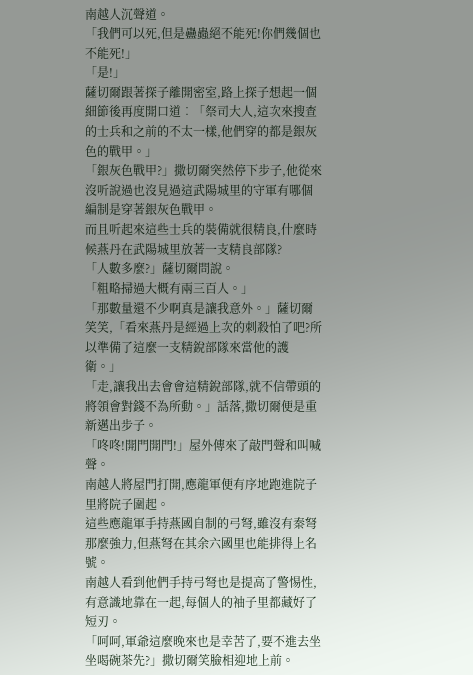南越人沉聲道。
「我們可以死,但是蠱蟲絕不能死!你們幾個也不能死!」
「是!」
薩切爾跟著探子離開密室,路上探子想起一個細節後再度開口道︰「祭司大人,這次來搜查的士兵和之前的不太一樣,他們穿的都是銀灰色的戰甲。」
「銀灰色戰甲?」撒切爾突然停下步子,他從來沒听說過也沒見過這武陽城里的守軍有哪個編制是穿著銀灰色戰甲。
而且听起來這些士兵的裝備就很精良,什麼時候燕丹在武陽城里放著一支精良部隊?
「人數多麼?」薩切爾問說。
「粗略掃過大概有兩三百人。」
「那數量還不少啊真是讓我意外。」薩切爾笑笑,「看來燕丹是經過上次的刺殺怕了吧?所以準備了這麼一支精銳部隊來當他的護衛。」
「走,讓我出去會會這精銳部隊,就不信帶頭的將領會對錢不為所動。」話落,撒切爾便是重新邁出步子。
「咚咚!開門開門!」屋外傳來了敲門聲和叫喊聲。
南越人將屋門打開,應龍軍便有序地跑進院子里將院子圍起。
這些應龍軍手持燕國自制的弓弩,雖沒有秦弩那麼強力,但燕弩在其余六國里也能排得上名號。
南越人看到他們手持弓弩也是提高了警惕性,有意識地靠在一起,每個人的袖子里都藏好了短刃。
「呵呵,軍爺這麼晚來也是幸苦了,要不進去坐坐喝碗茶先?」撒切爾笑臉相迎地上前。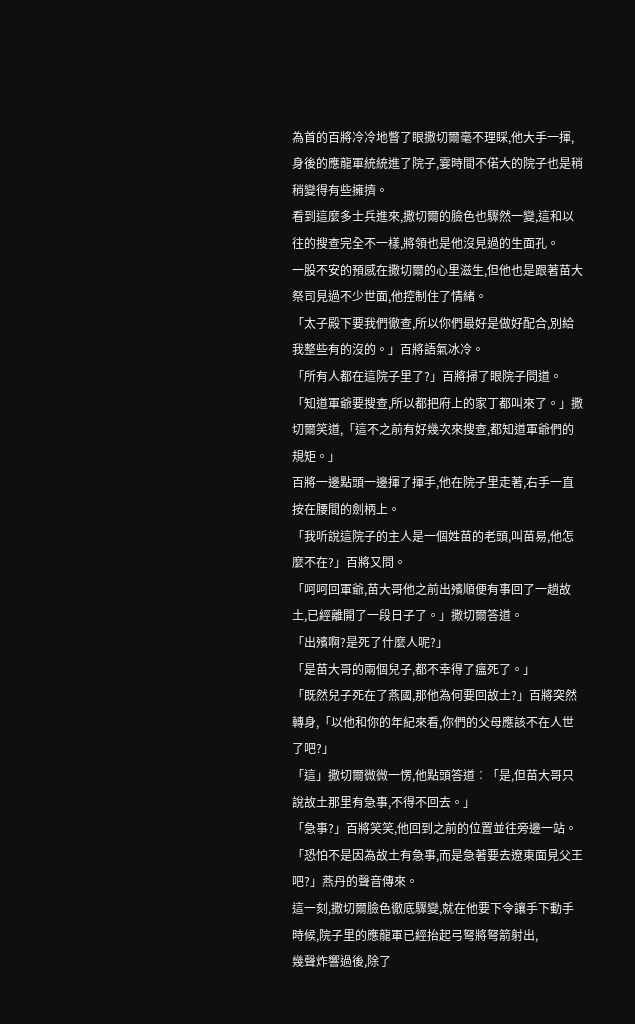為首的百將冷冷地瞥了眼撒切爾毫不理睬,他大手一揮,身後的應龍軍統統進了院子,霎時間不偌大的院子也是稍稍變得有些擁擠。
看到這麼多士兵進來,撒切爾的臉色也驟然一變,這和以往的搜查完全不一樣,將領也是他沒見過的生面孔。
一股不安的預感在撒切爾的心里滋生,但他也是跟著苗大祭司見過不少世面,他控制住了情緒。
「太子殿下要我們徹查,所以你們最好是做好配合,別給我整些有的沒的。」百將語氣冰冷。
「所有人都在這院子里了?」百將掃了眼院子問道。
「知道軍爺要搜查,所以都把府上的家丁都叫來了。」撒切爾笑道,「這不之前有好幾次來搜查,都知道軍爺們的規矩。」
百將一邊點頭一邊揮了揮手,他在院子里走著,右手一直按在腰間的劍柄上。
「我听說這院子的主人是一個姓苗的老頭,叫苗易,他怎麼不在?」百將又問。
「呵呵回軍爺,苗大哥他之前出殯順便有事回了一趟故土,已經離開了一段日子了。」撒切爾答道。
「出殯啊?是死了什麼人呢?」
「是苗大哥的兩個兒子,都不幸得了瘟死了。」
「既然兒子死在了燕國,那他為何要回故土?」百將突然轉身,「以他和你的年紀來看,你們的父母應該不在人世了吧?」
「這」撒切爾微微一愣,他點頭答道︰「是,但苗大哥只說故土那里有急事,不得不回去。」
「急事?」百將笑笑,他回到之前的位置並往旁邊一站。
「恐怕不是因為故土有急事,而是急著要去遼東面見父王吧?」燕丹的聲音傳來。
這一刻,撒切爾臉色徹底驟變,就在他要下令讓手下動手時候,院子里的應龍軍已經抬起弓弩將弩箭射出,
幾聲炸響過後,除了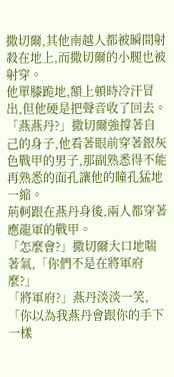撒切爾,其他南越人都被瞬間射殺在地上,而撒切爾的小腿也被射穿。
他單膝跪地,額上頓時冷汗冒出,但他硬是把聲音收了回去。
「燕燕丹?」撒切爾強撐著自己的身子,他看著眼前穿著銀灰色戰甲的男子,那副熟悉得不能再熟悉的面孔讓他的瞳孔猛地一縮。
荊軻跟在燕丹身後,兩人都穿著應龍軍的戰甲。
「怎麼會?」撒切爾大口地喘著氣,「你們不是在將軍府麼?」
「將軍府?」燕丹淡淡一笑,「你以為我燕丹會跟你的手下一樣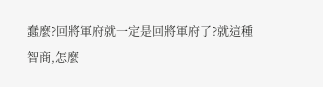蠢麼?回將軍府就一定是回將軍府了?就這種智商,怎麼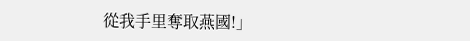從我手里奪取燕國!」